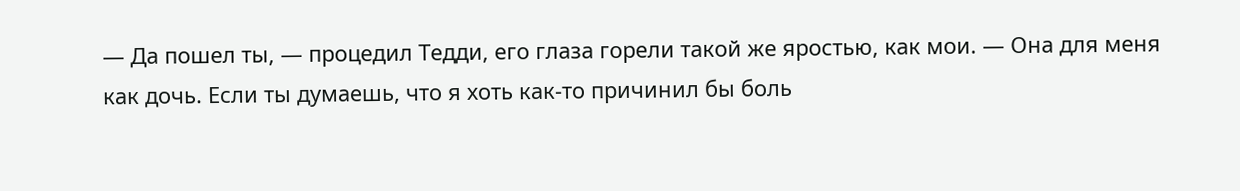— Да пошел ты, — процедил Тедди, его глаза горели такой же яростью, как мои. — Она для меня как дочь. Если ты думаешь, что я хоть как-то причинил бы боль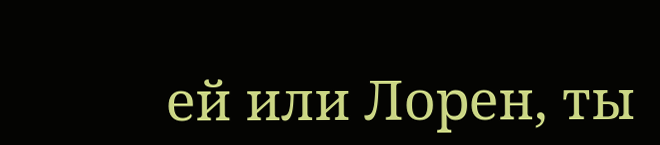ей или Лорен, ты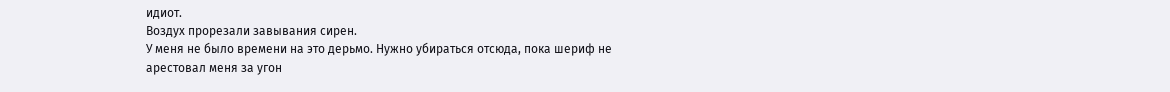идиот.
Воздух прорезали завывания сирен.
У меня не было времени на это дерьмо. Нужно убираться отсюда, пока шериф не арестовал меня за угон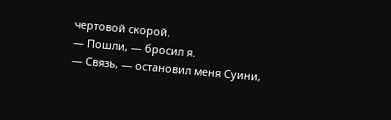чертовой скорой.
— Пошли, — бросил я.
— Связь, — остановил меня Суини,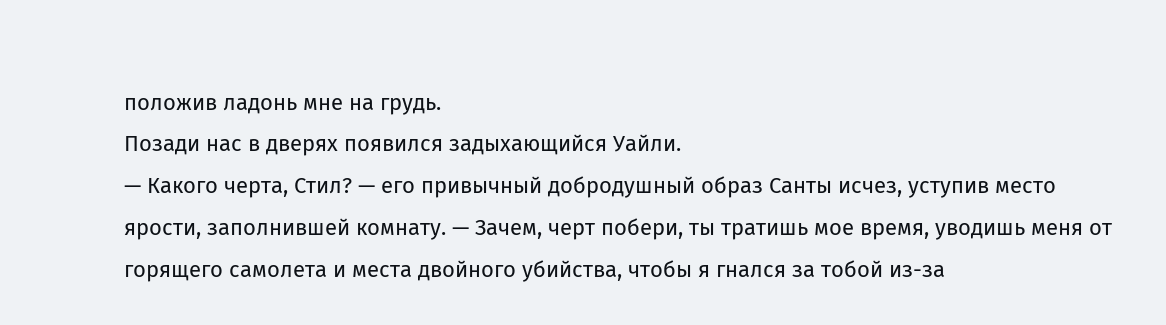положив ладонь мне на грудь.
Позади нас в дверях появился задыхающийся Уайли.
— Какого черта, Стил? — его привычный добродушный образ Санты исчез, уступив место ярости, заполнившей комнату. — Зачем, черт побери, ты тратишь мое время, уводишь меня от горящего самолета и места двойного убийства, чтобы я гнался за тобой из-за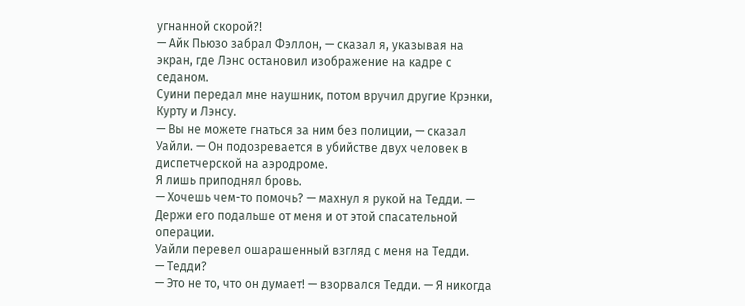угнанной скорой?!
— Айк Пьюзо забрал Фэллон, — сказал я, указывая на экран, где Лэнс остановил изображение на кадре с седаном.
Суини передал мне наушник, потом вручил другие Крэнки, Курту и Лэнсу.
— Вы не можете гнаться за ним без полиции, — сказал Уайли. — Он подозревается в убийстве двух человек в диспетчерской на аэродроме.
Я лишь приподнял бровь.
— Хочешь чем-то помочь? — махнул я рукой на Тедди. — Держи его подальше от меня и от этой спасательной операции.
Уайли перевел ошарашенный взгляд с меня на Тедди.
— Тедди?
— Это не то, что он думает! — взорвался Тедди. — Я никогда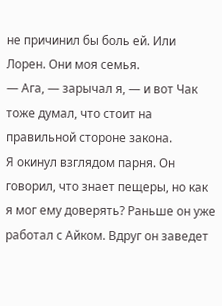не причинил бы боль ей. Или Лорен. Они моя семья.
— Ага, — зарычал я, — и вот Чак тоже думал, что стоит на правильной стороне закона.
Я окинул взглядом парня. Он говорил, что знает пещеры, но как я мог ему доверять? Раньше он уже работал с Айком. Вдруг он заведет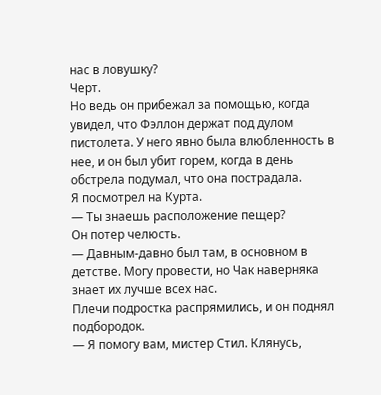нас в ловушку?
Черт.
Но ведь он прибежал за помощью, когда увидел, что Фэллон держат под дулом пистолета. У него явно была влюбленность в нее, и он был убит горем, когда в день обстрела подумал, что она пострадала.
Я посмотрел на Курта.
— Ты знаешь расположение пещер?
Он потер челюсть.
— Давным-давно был там, в основном в детстве. Могу провести, но Чак наверняка знает их лучше всех нас.
Плечи подростка распрямились, и он поднял подбородок.
— Я помогу вам, мистер Стил. Клянусь,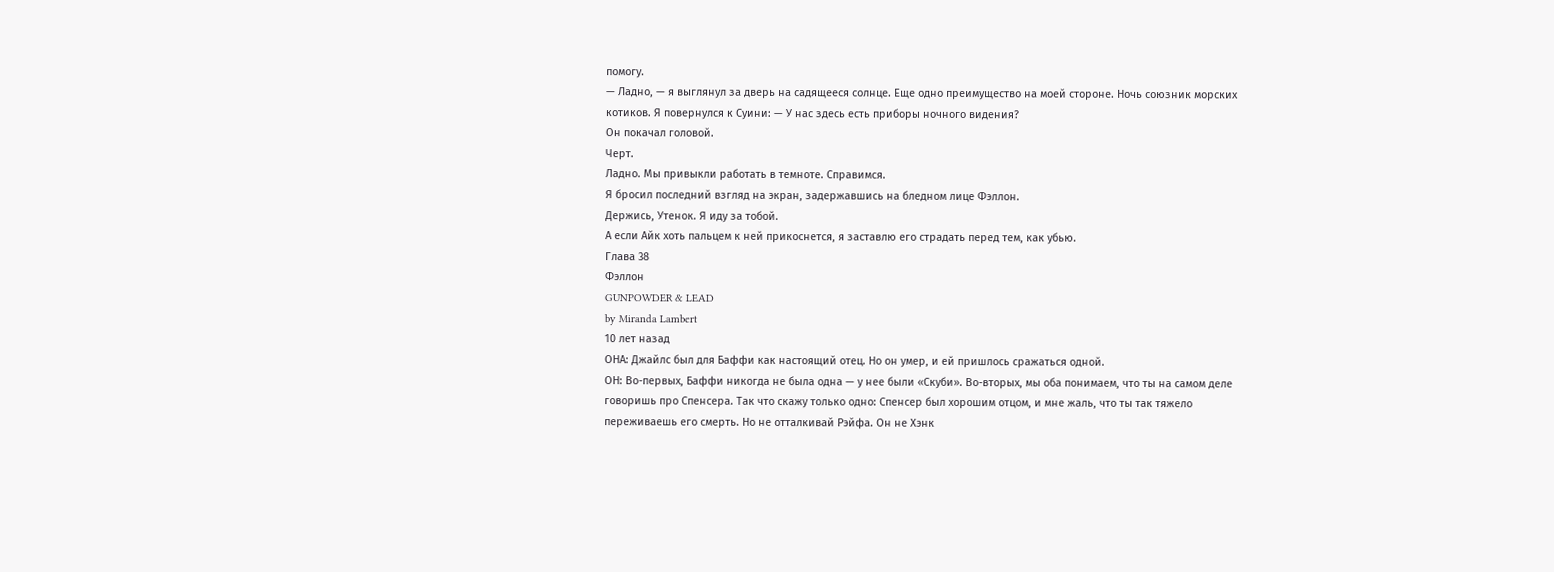помогу.
— Ладно, — я выглянул за дверь на садящееся солнце. Еще одно преимущество на моей стороне. Ночь союзник морских котиков. Я повернулся к Суини: — У нас здесь есть приборы ночного видения?
Он покачал головой.
Черт.
Ладно. Мы привыкли работать в темноте. Справимся.
Я бросил последний взгляд на экран, задержавшись на бледном лице Фэллон.
Держись, Утенок. Я иду за тобой.
А если Айк хоть пальцем к ней прикоснется, я заставлю его страдать перед тем, как убью.
Глава 38
Фэллон
GUNPOWDER & LEAD
by Miranda Lambert
10 лет назад
ОНА: Джайлс был для Баффи как настоящий отец. Но он умер, и ей пришлось сражаться одной.
ОН: Во-первых, Баффи никогда не была одна — у нее были «Скуби». Во-вторых, мы оба понимаем, что ты на самом деле говоришь про Спенсера. Так что скажу только одно: Спенсер был хорошим отцом, и мне жаль, что ты так тяжело переживаешь его смерть. Но не отталкивай Рэйфа. Он не Хэнк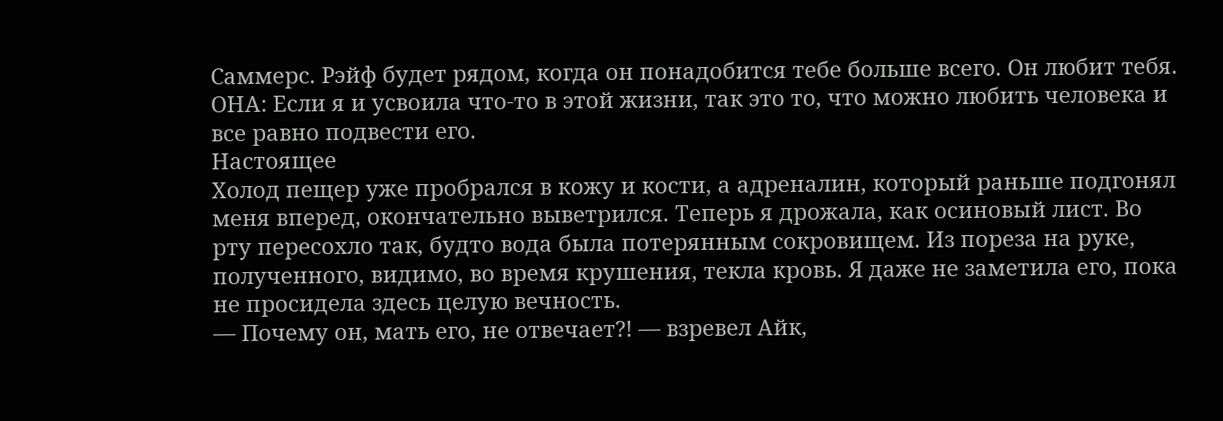Саммерс. Рэйф будет рядом, когда он понадобится тебе больше всего. Он любит тебя.
ОНА: Если я и усвоила что-то в этой жизни, так это то, что можно любить человека и все равно подвести его.
Настоящее
Холод пещер уже пробрался в кожу и кости, а адреналин, который раньше подгонял меня вперед, окончательно выветрился. Теперь я дрожала, как осиновый лист. Во рту пересохло так, будто вода была потерянным сокровищем. Из пореза на руке, полученного, видимо, во время крушения, текла кровь. Я даже не заметила его, пока не просидела здесь целую вечность.
— Почему он, мать его, не отвечает?! — взревел Айк,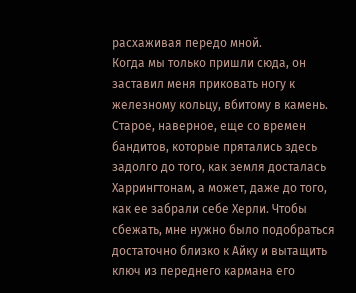расхаживая передо мной.
Когда мы только пришли сюда, он заставил меня приковать ногу к железному кольцу, вбитому в камень. Старое, наверное, еще со времен бандитов, которые прятались здесь задолго до того, как земля досталась Харрингтонам, а может, даже до того, как ее забрали себе Херли. Чтобы сбежать, мне нужно было подобраться достаточно близко к Айку и вытащить ключ из переднего кармана его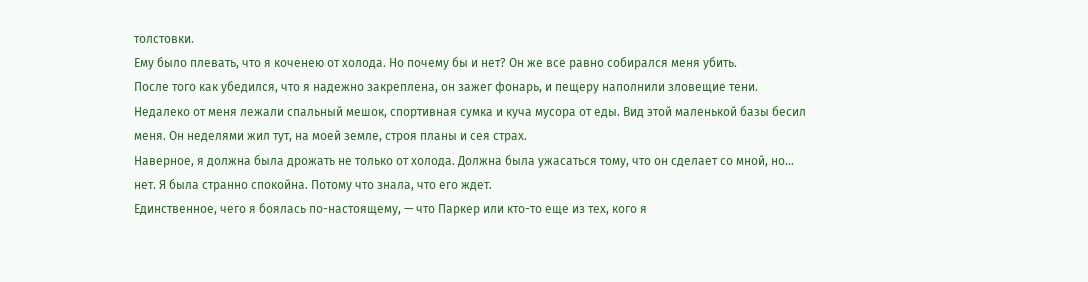толстовки.
Ему было плевать, что я коченею от холода. Но почему бы и нет? Он же все равно собирался меня убить.
После того как убедился, что я надежно закреплена, он зажег фонарь, и пещеру наполнили зловещие тени. Недалеко от меня лежали спальный мешок, спортивная сумка и куча мусора от еды. Вид этой маленькой базы бесил меня. Он неделями жил тут, на моей земле, строя планы и сея страх.
Наверное, я должна была дрожать не только от холода. Должна была ужасаться тому, что он сделает со мной, но… нет. Я была странно спокойна. Потому что знала, что его ждет.
Единственное, чего я боялась по-настоящему, — что Паркер или кто-то еще из тех, кого я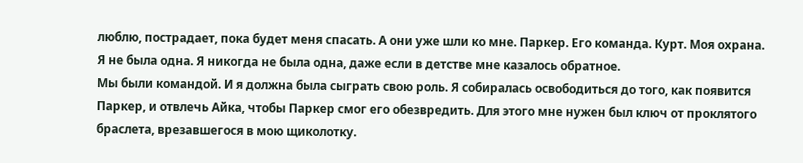люблю, пострадает, пока будет меня спасать. А они уже шли ко мне. Паркер. Его команда. Курт. Моя охрана.
Я не была одна. Я никогда не была одна, даже если в детстве мне казалось обратное.
Мы были командой. И я должна была сыграть свою роль. Я собиралась освободиться до того, как появится Паркер, и отвлечь Айка, чтобы Паркер смог его обезвредить. Для этого мне нужен был ключ от проклятого браслета, врезавшегося в мою щиколотку.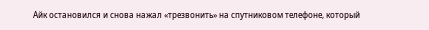Айк остановился и снова нажал «трезвонить» на спутниковом телефоне, который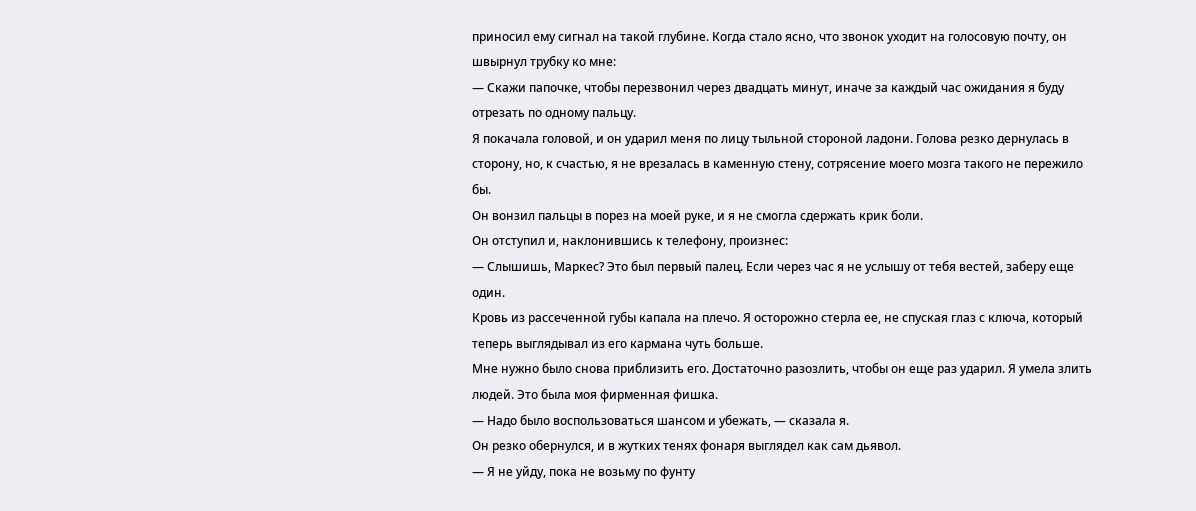приносил ему сигнал на такой глубине. Когда стало ясно, что звонок уходит на голосовую почту, он швырнул трубку ко мне:
— Скажи папочке, чтобы перезвонил через двадцать минут, иначе за каждый час ожидания я буду отрезать по одному пальцу.
Я покачала головой, и он ударил меня по лицу тыльной стороной ладони. Голова резко дернулась в сторону, но, к счастью, я не врезалась в каменную стену, сотрясение моего мозга такого не пережило бы.
Он вонзил пальцы в порез на моей руке, и я не смогла сдержать крик боли.
Он отступил и, наклонившись к телефону, произнес:
— Слышишь, Маркес? Это был первый палец. Если через час я не услышу от тебя вестей, заберу еще один.
Кровь из рассеченной губы капала на плечо. Я осторожно стерла ее, не спуская глаз с ключа, который теперь выглядывал из его кармана чуть больше.
Мне нужно было снова приблизить его. Достаточно разозлить, чтобы он еще раз ударил. Я умела злить людей. Это была моя фирменная фишка.
— Надо было воспользоваться шансом и убежать, — сказала я.
Он резко обернулся, и в жутких тенях фонаря выглядел как сам дьявол.
— Я не уйду, пока не возьму по фунту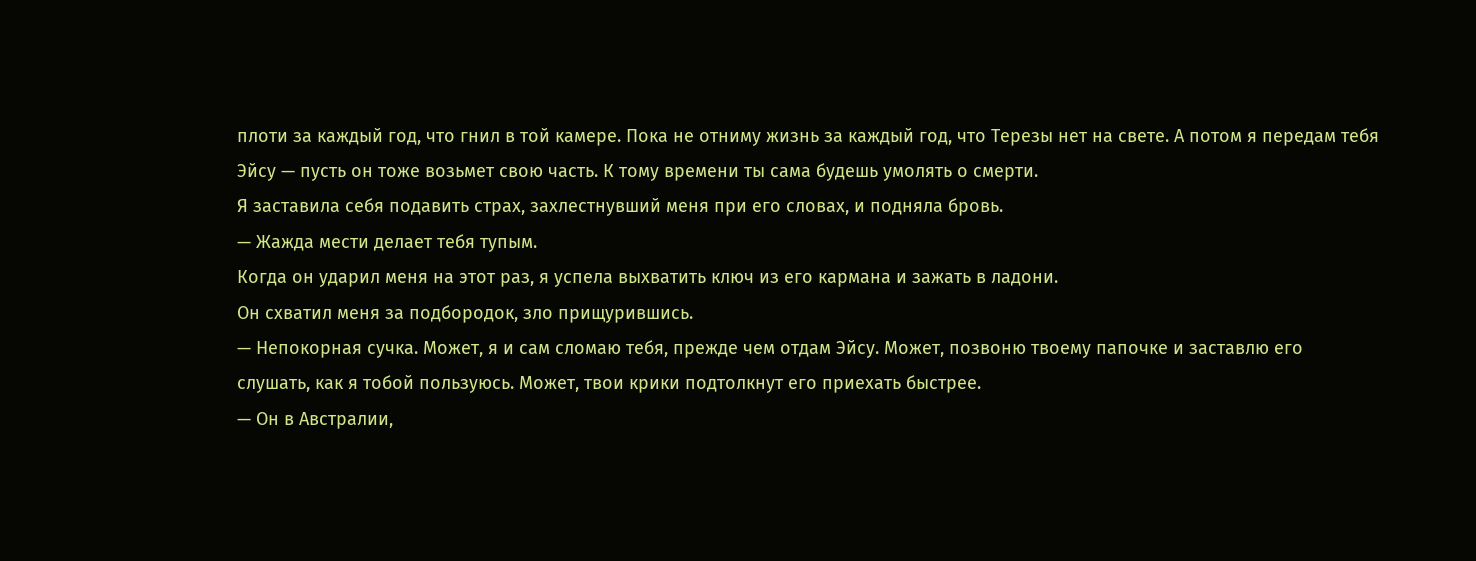плоти за каждый год, что гнил в той камере. Пока не отниму жизнь за каждый год, что Терезы нет на свете. А потом я передам тебя Эйсу — пусть он тоже возьмет свою часть. К тому времени ты сама будешь умолять о смерти.
Я заставила себя подавить страх, захлестнувший меня при его словах, и подняла бровь.
— Жажда мести делает тебя тупым.
Когда он ударил меня на этот раз, я успела выхватить ключ из его кармана и зажать в ладони.
Он схватил меня за подбородок, зло прищурившись.
— Непокорная сучка. Может, я и сам сломаю тебя, прежде чем отдам Эйсу. Может, позвоню твоему папочке и заставлю его слушать, как я тобой пользуюсь. Может, твои крики подтолкнут его приехать быстрее.
— Он в Австралии,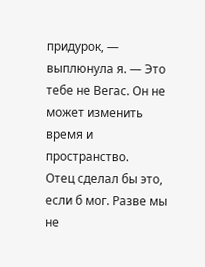придурок, — выплюнула я. — Это тебе не Вегас. Он не может изменить время и пространство.
Отец сделал бы это, если б мог. Разве мы не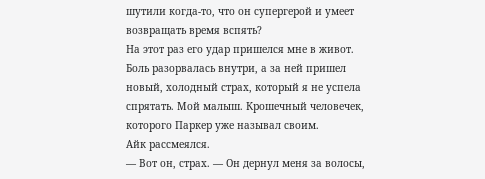шутили когда-то, что он супергерой и умеет возвращать время вспять?
На этот раз его удар пришелся мне в живот. Боль разорвалась внутри, а за ней пришел новый, холодный страх, который я не успела спрятать. Мой малыш. Крошечный человечек, которого Паркер уже называл своим.
Айк рассмеялся.
— Вот он, страх. — Он дернул меня за волосы,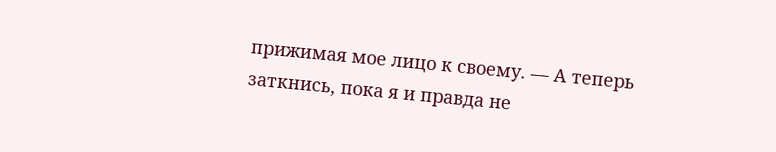прижимая мое лицо к своему. — А теперь заткнись, пока я и правда не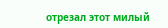отрезал этот милый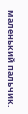маленький пальчик.